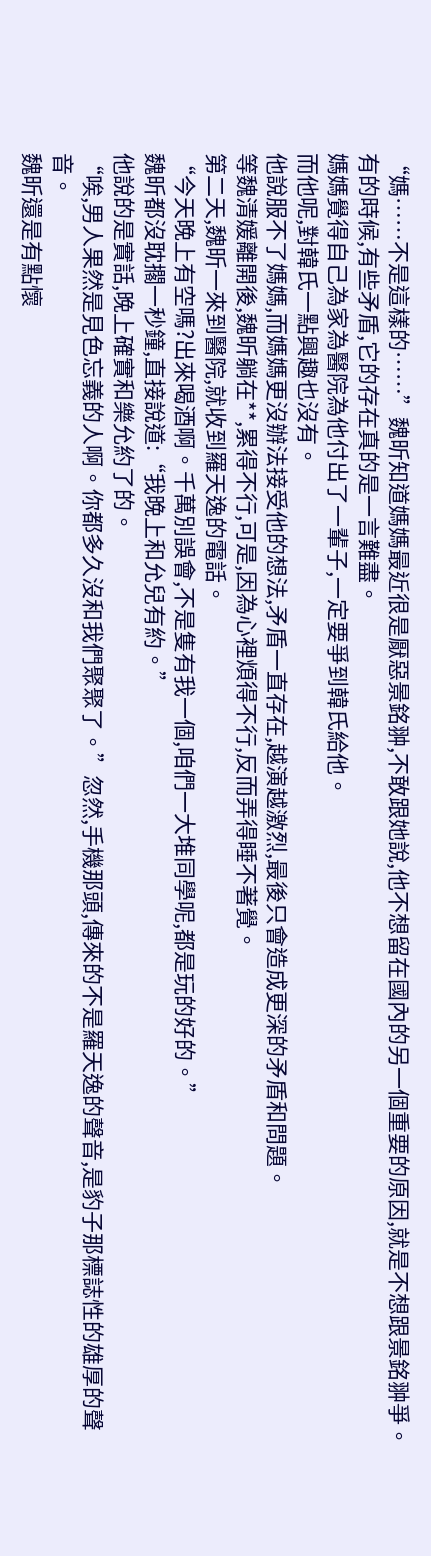“媽……不是這樣的……”魏昕知道媽媽最近很是厭惡景銘翀,不敢跟她說,他不想留在國內的另一個重要的原因,就是不想跟景銘翀爭。
有的時候,有些矛盾,它的存在真的是一言難盡。
媽媽覺得自己為家為醫院為他付出了一輩子,一定要爭到韓氏給他。
而他呢,對韓氏一點興趣也沒有。
他說服不了媽媽,而媽媽更沒辦法接受他的想法,矛盾一直存在,越演越激烈,最後只會造成更深的矛盾和問題。
等魏清媛離開後,魏昕躺在**,累得不行,可是,因為心裡煩得不行,反而弄得睡不著覺。
第二天,魏昕一來到醫院,就收到羅天逸的電話。
“今天晚上有空嗎?出來喝酒啊。千萬別誤會,不是隻有我一個,咱們一大堆同學呢,都是玩的好的。”
魏昕都沒耽擱一秒鐘,直接說道:“我晚上和允兒有約。”
他說的是實話,晚上確實和樂允約了的。
“唉,男人果然是見色忘義的人啊。你都多久沒和我們聚聚了。”忽然,手機那頭,傳來的不是羅天逸的聲音,是豹子那標誌性的雄厚的聲音。
魏昕還是有點懷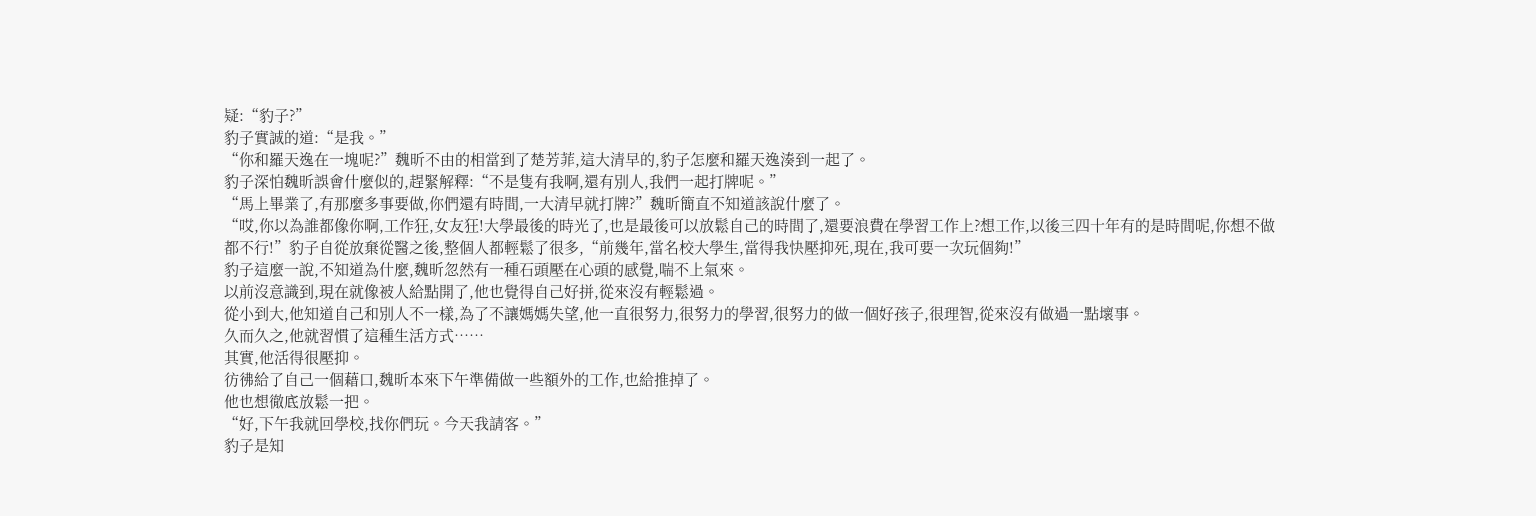疑:“豹子?”
豹子實誠的道:“是我。”
“你和羅天逸在一塊呢?”魏昕不由的相當到了楚芳菲,這大清早的,豹子怎麼和羅天逸湊到一起了。
豹子深怕魏昕誤會什麼似的,趕緊解釋:“不是隻有我啊,還有別人,我們一起打牌呢。”
“馬上畢業了,有那麼多事要做,你們還有時間,一大清早就打牌?”魏昕簡直不知道該說什麼了。
“哎,你以為誰都像你啊,工作狂,女友狂!大學最後的時光了,也是最後可以放鬆自己的時間了,還要浪費在學習工作上?想工作,以後三四十年有的是時間呢,你想不做都不行!”豹子自從放棄從醫之後,整個人都輕鬆了很多,“前幾年,當名校大學生,當得我快壓抑死,現在,我可要一次玩個夠!”
豹子這麼一說,不知道為什麼,魏昕忽然有一種石頭壓在心頭的感覺,喘不上氣來。
以前沒意識到,現在就像被人給點開了,他也覺得自己好拼,從來沒有輕鬆過。
從小到大,他知道自己和別人不一樣,為了不讓媽媽失望,他一直很努力,很努力的學習,很努力的做一個好孩子,很理智,從來沒有做過一點壞事。
久而久之,他就習慣了這種生活方式……
其實,他活得很壓抑。
彷彿給了自己一個藉口,魏昕本來下午準備做一些額外的工作,也給推掉了。
他也想徹底放鬆一把。
“好,下午我就回學校,找你們玩。今天我請客。”
豹子是知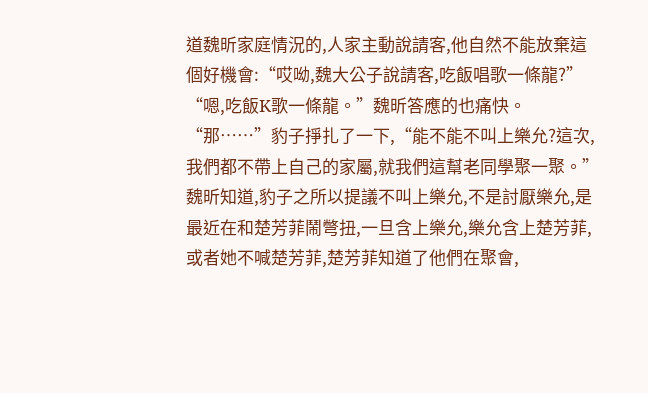道魏昕家庭情況的,人家主動說請客,他自然不能放棄這個好機會:“哎呦,魏大公子說請客,吃飯唱歌一條龍?”
“嗯,吃飯K歌一條龍。”魏昕答應的也痛快。
“那……”豹子掙扎了一下,“能不能不叫上樂允?這次,我們都不帶上自己的家屬,就我們這幫老同學聚一聚。”
魏昕知道,豹子之所以提議不叫上樂允,不是討厭樂允,是最近在和楚芳菲鬧彆扭,一旦含上樂允,樂允含上楚芳菲,或者她不喊楚芳菲,楚芳菲知道了他們在聚會,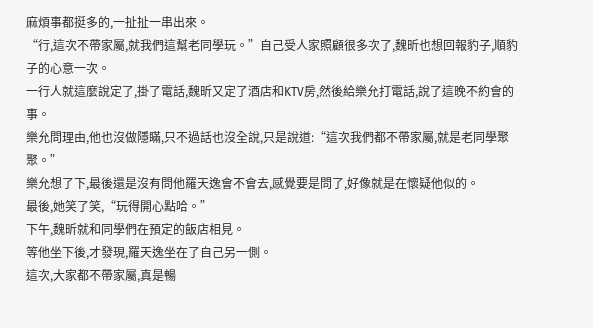麻煩事都挺多的,一扯扯一串出來。
“行,這次不帶家屬,就我們這幫老同學玩。”自己受人家照顧很多次了,魏昕也想回報豹子,順豹子的心意一次。
一行人就這麼說定了,掛了電話,魏昕又定了酒店和KTV房,然後給樂允打電話,說了這晚不約會的事。
樂允問理由,他也沒做隱瞞,只不過話也沒全說,只是說道:“這次我們都不帶家屬,就是老同學聚聚。”
樂允想了下,最後還是沒有問他羅天逸會不會去,感覺要是問了,好像就是在懷疑他似的。
最後,她笑了笑,“玩得開心點哈。”
下午,魏昕就和同學們在預定的飯店相見。
等他坐下後,才發現,羅天逸坐在了自己另一側。
這次,大家都不帶家屬,真是暢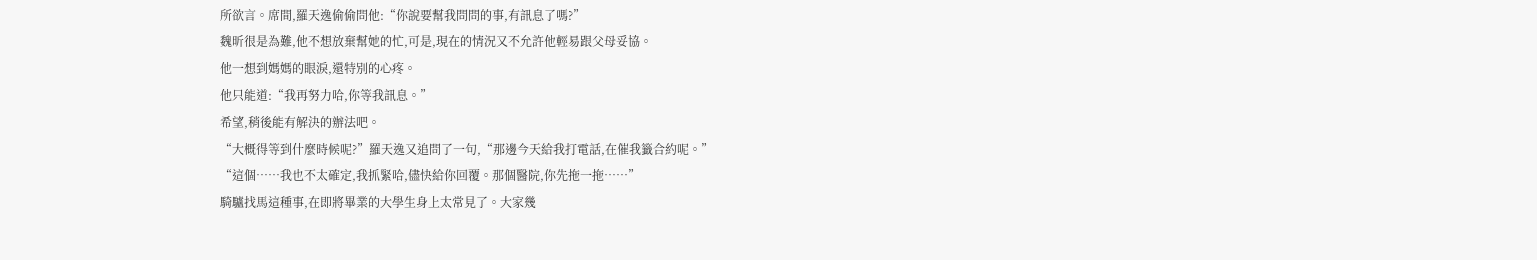所欲言。席間,羅天逸偷偷問他:“你說要幫我問問的事,有訊息了嗎?”
魏昕很是為難,他不想放棄幫她的忙,可是,現在的情況又不允許他輕易跟父母妥協。
他一想到媽媽的眼淚,還特別的心疼。
他只能道:“我再努力哈,你等我訊息。”
希望,稍後能有解決的辦法吧。
“大概得等到什麼時候呢?”羅天逸又追問了一句,“那邊今天給我打電話,在催我籤合約呢。”
“這個……我也不太確定,我抓緊哈,儘快給你回覆。那個醫院,你先拖一拖……”
騎驢找馬這種事,在即將畢業的大學生身上太常見了。大家幾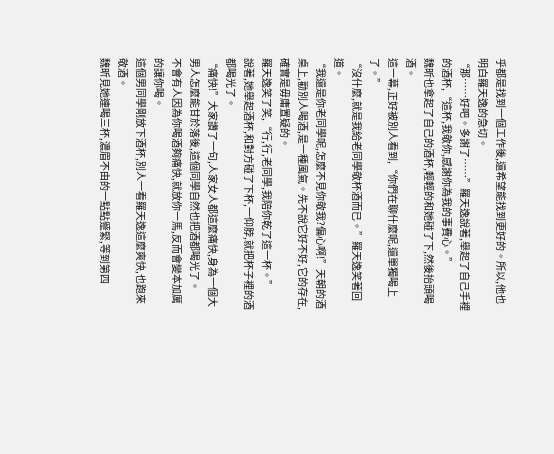乎都是找到一個工作後,還希望能找到更好的。所以,他也明白羅天逸的急切。
“那……好吧。多謝了……”羅天逸說著,舉起了自己手裡的酒杯,“這杯,我敬你,感謝你為我的事費心。”
魏昕也拿起了自己的酒杯,輕輕的和她碰了下,然後抬頭喝酒。
這一幕,正好被別人看到,“你們在聊什麼呢,還單獨喝上了。”
“沒什麼,就是我給老同學敬杯酒而已。”羅天逸笑著回道。
“我還是你老同學呢,怎麼不見你敬我?偏心啊!”天朝的酒桌上,勸別人喝酒,是一種風氣。先不說它好不好,它的存在,確實是毋庸置疑的。
羅天逸笑了笑,“行,行,老同學,我陪你乾了這一杯。”
說著,她舉起酒杯,和對方碰了下杯,一仰脖,就把杯子裡的酒都喝光了。
“痛快!”大家讚了一句,人家女人都這麼痛快,身為一個大男人怎麼能甘於落後,這個同學自然也把酒都喝光了。
不會有人因為你喝酒夠痛快,就放你一馬,反而會變本加厲的讓你喝。
這個男同學剛放下酒杯,別人一看羅天逸這麼爽快,也跑來敬酒。
魏昕見她連喝三杯,濃眉不由的一點點蹙緊,等到第四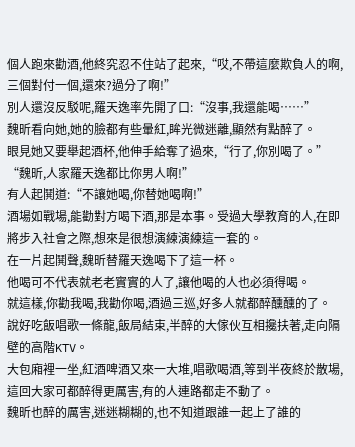個人跑來勸酒,他終究忍不住站了起來,“哎,不帶這麼欺負人的啊,三個對付一個,還來?過分了啊!”
別人還沒反駁呢,羅天逸率先開了口:“沒事,我還能喝……”
魏昕看向她,她的臉都有些暈紅,眸光微迷離,顯然有點醉了。
眼見她又要舉起酒杯,他伸手給奪了過來,“行了,你別喝了。”
“魏昕,人家羅天逸都比你男人啊!”
有人起鬨道:“不讓她喝,你替她喝啊!”
酒場如戰場,能勸對方喝下酒,那是本事。受過大學教育的人,在即將步入社會之際,想來是很想演練演練這一套的。
在一片起鬨聲,魏昕替羅天逸喝下了這一杯。
他喝可不代表就老老實實的人了,讓他喝的人也必須得喝。
就這樣,你勸我喝,我勸你喝,酒過三巡,好多人就都醉醺醺的了。
說好吃飯唱歌一條龍,飯局結束,半醉的大傢伙互相攙扶著,走向隔壁的高階KTV。
大包廂裡一坐,紅酒啤酒又來一大堆,唱歌喝酒,等到半夜終於散場,這回大家可都醉得更厲害,有的人連路都走不動了。
魏昕也醉的厲害,迷迷糊糊的,也不知道跟誰一起上了誰的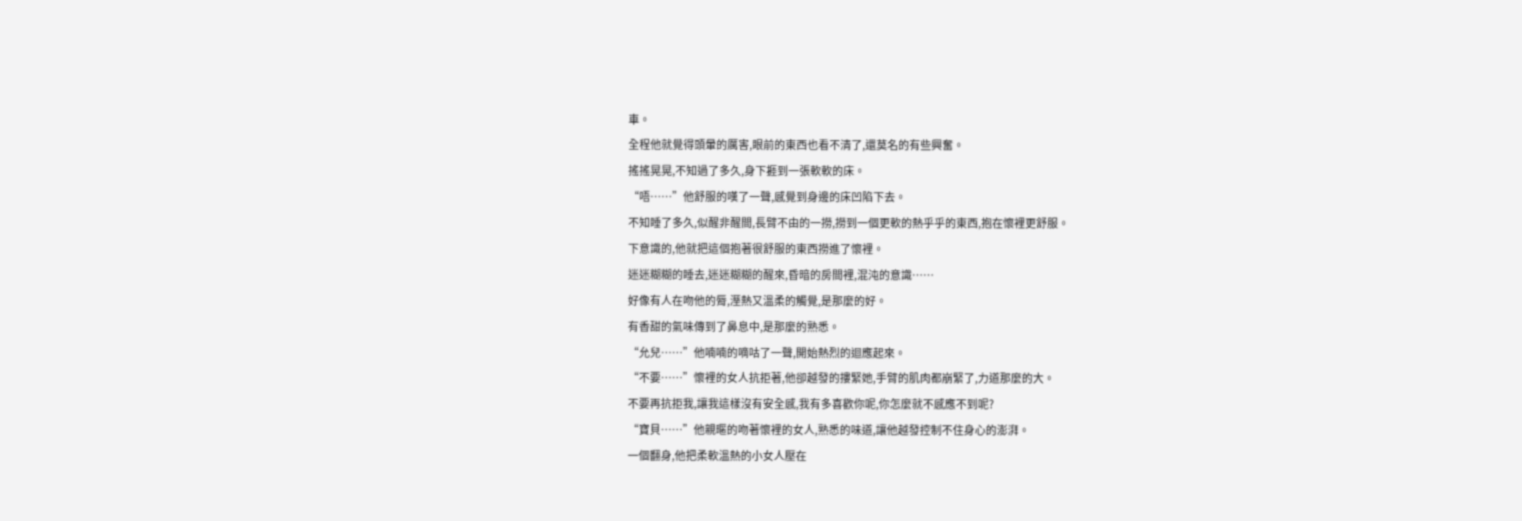車。
全程他就覺得頭暈的厲害,眼前的東西也看不清了,還莫名的有些興奮。
搖搖晃晃,不知過了多久,身下捱到一張軟軟的床。
“唔……”他舒服的嘆了一聲,感覺到身邊的床凹陷下去。
不知睡了多久,似醒非醒間,長臂不由的一撈,撈到一個更軟的熱乎乎的東西,抱在懷裡更舒服。
下意識的,他就把這個抱著很舒服的東西撈進了懷裡。
迷迷糊糊的睡去,迷迷糊糊的醒來,昏暗的房間裡,混沌的意識……
好像有人在吻他的脣,溼熱又溫柔的觸覺,是那麼的好。
有香甜的氣味傳到了鼻息中,是那麼的熟悉。
“允兒……”他喃喃的嘀咕了一聲,開始熱烈的迴應起來。
“不要……”懷裡的女人抗拒著,他卻越發的摟緊她,手臂的肌肉都崩緊了,力道那麼的大。
不要再抗拒我,讓我這樣沒有安全感,我有多喜歡你呢,你怎麼就不感應不到呢?
“寶貝……”他親暱的吻著懷裡的女人,熟悉的味道,讓他越發控制不住身心的澎湃。
一個翻身,他把柔軟溫熱的小女人壓在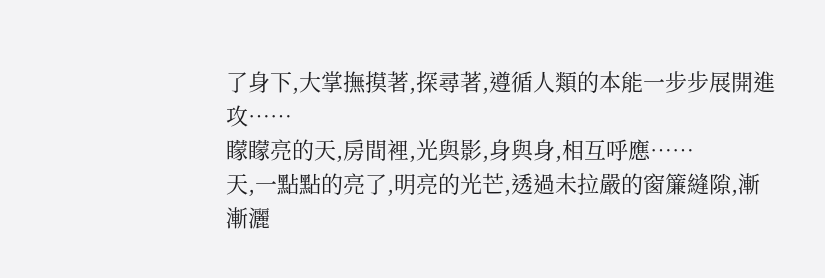了身下,大掌撫摸著,探尋著,遵循人類的本能一步步展開進攻……
矇矇亮的天,房間裡,光與影,身與身,相互呼應……
天,一點點的亮了,明亮的光芒,透過未拉嚴的窗簾縫隙,漸漸灑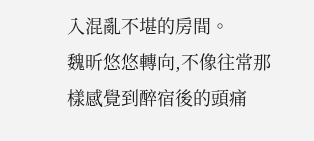入混亂不堪的房間。
魏昕悠悠轉向,不像往常那樣感覺到醉宿後的頭痛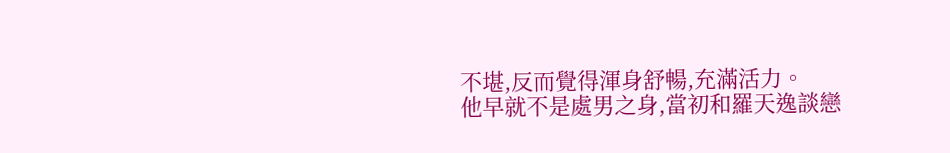不堪,反而覺得渾身舒暢,充滿活力。
他早就不是處男之身,當初和羅天逸談戀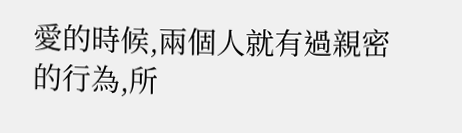愛的時候,兩個人就有過親密的行為,所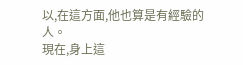以,在這方面,他也算是有經驗的人。
現在,身上這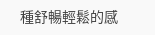種舒暢輕鬆的感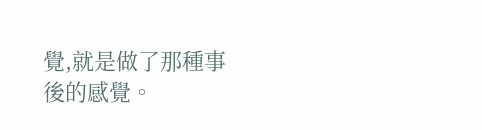覺,就是做了那種事後的感覺。